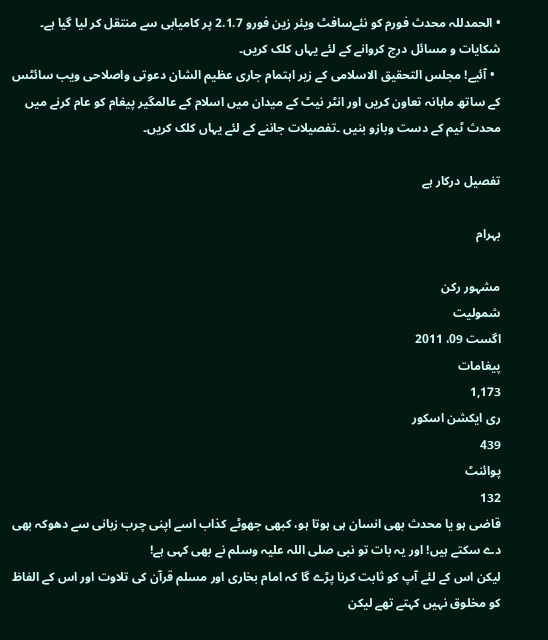• الحمدللہ محدث فورم کو نئےسافٹ ویئر زین فورو 2.1.7 پر کامیابی سے منتقل کر لیا گیا ہے۔ شکایات و مسائل درج کروانے کے لئے یہاں کلک کریں۔
  • آئیے! مجلس التحقیق الاسلامی کے زیر اہتمام جاری عظیم الشان دعوتی واصلاحی ویب سائٹس کے ساتھ ماہانہ تعاون کریں اور انٹر نیٹ کے میدان میں اسلام کے عالمگیر پیغام کو عام کرنے میں محدث ٹیم کے دست وبازو بنیں ۔تفصیلات جاننے کے لئے یہاں کلک کریں۔

تفصیل درکار ہے

بہرام

مشہور رکن
شمولیت
اگست 09، 2011
پیغامات
1,173
ری ایکشن اسکور
439
پوائنٹ
132
قاضی ہو یا محدث بھی انسان ہی ہوتا ہو، کبھی جھوٹے کذاب اسے اپنی چرب زبانی سے دھوکہ بھی دے سکتے ہیں! اور یہ بات تو نبی صلی اللہ علیہ وسلم نے بھی کہی ہے!
لیکن اس کے لئے آپ کو ثابت کرنا پڑے گا کہ امام بخاری اور مسلم قرآن کی تلاوت اور اس کے الفاظ کو مخلوق نہیں کہتے تھے لیکن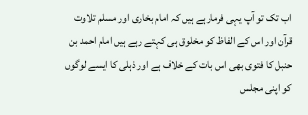اب تک تو آپ یہی فرمارہے ہیں کہ امام بخاری اور مسلم تلاوت قرآن اور اس کے الفاظ کو مخلوق ہی کہتے رہے ہیں امام احمد بن حنبل کا فتوی بھی اس بات کے خلاف ہے اور ذہلی کا ایسے لوگوں کو اپنی مجلس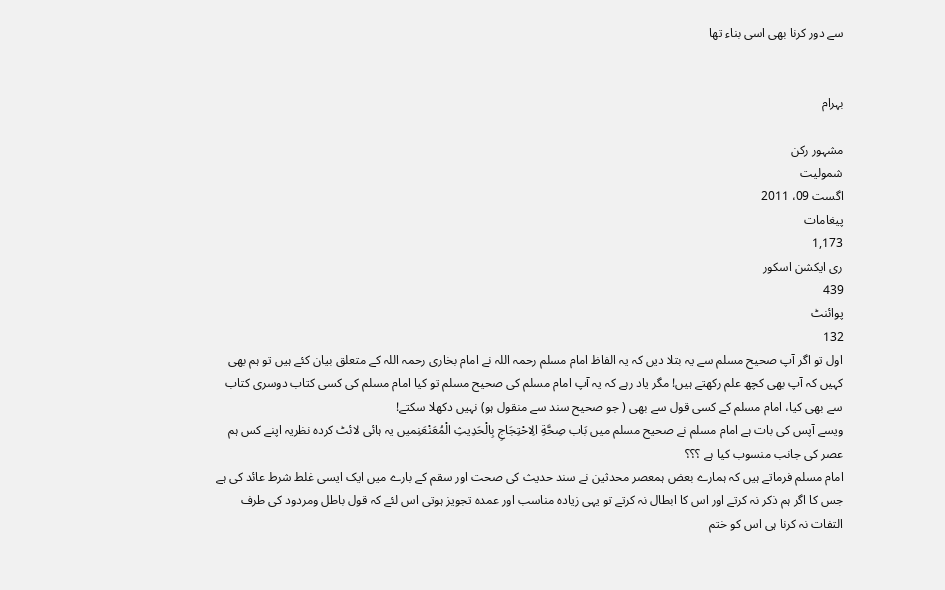سے دور کرنا بھی اسی بناء تھا


بہرام

مشہور رکن
شمولیت
اگست 09، 2011
پیغامات
1,173
ری ایکشن اسکور
439
پوائنٹ
132
اول تو اگر آپ صحیح مسلم سے یہ بتلا دیں کہ یہ الفاظ امام مسلم رحمہ اللہ نے امام بخاری رحمہ اللہ کے متعلق بیان کئے ہیں تو ہم بھی کہیں کہ آپ بھی کچھ علم رکھتے ہیں! مگر یاد رہے کہ یہ آپ امام مسلم کی صحیح مسلم تو کیا امام مسلم کی کسی کتاب دوسری کتاب سے بھی کیا، امام مسلم کے کسی قول سے بھی ( جو صحیح سند سے منقول ہو) نہیں دکھلا سکتے!
ویسے آپس کی بات ہے امام مسلم نے صحیح مسلم میں بَاب صِحَّةِ الِاحْتِجَاجِ بِالْحَدِيثِ الْمُعَنْعَنِمیں یہ ہائی لائٹ کردہ نظریہ اپنے کس ہم عصر کی جانب منسوب کیا ہے ؟؟؟
امام مسلم فرماتے ہیں کہ ہمارے بعض ہمعصر محدثین نے سند حدیث کی صحت اور سقم کے بارے میں ایک ایسی غلط شرط عائد کی ہے جس کا اگر ہم ذکر نہ کرتے اور اس کا ابطال نہ کرتے تو یہی زیادہ مناسب اور عمدہ تجویز ہوتی اس لئے کہ قول باطل ومردود کی طرف التفات نہ کرنا ہی اس کو ختم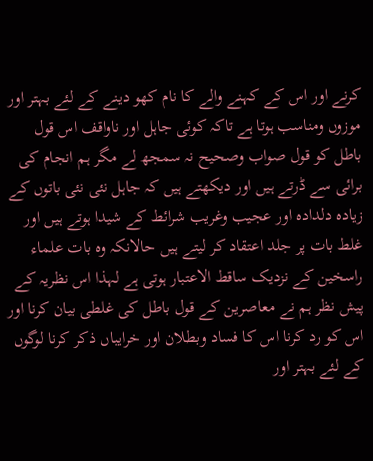کرنے اور اس کے کہنے والے کا نام کھو دینے کے لئے بہتر اور موزوں ومناسب ہوتا ہے تاکہ کوئی جاہل اور ناواقف اس قول باطل کو قول صواب وصحیح نہ سمجھ لے مگر ہم انجام کی برائی سے ڈرتے ہیں اور دیکھتے ہیں کہ جاہل نئی نئی باتوں کے زیادہ دلدادہ اور عجیب وغریب شرائط کے شیدا ہوتے ہیں اور غلط بات پر جلد اعتقاد کر لیتے ہیں حالانکہ وہ بات علماء راسخین کے نزدیک ساقط الاعتبار ہوتی ہے لہذا اس نظریہ کے پیش نظر ہم نے معاصرین کے قول باطل کی غلطی بیان کرنا اور اس کو رد کرنا اس کا فساد وبطلان اور خرایباں ذکر کرنا لوگوں کے لئے بہتر اور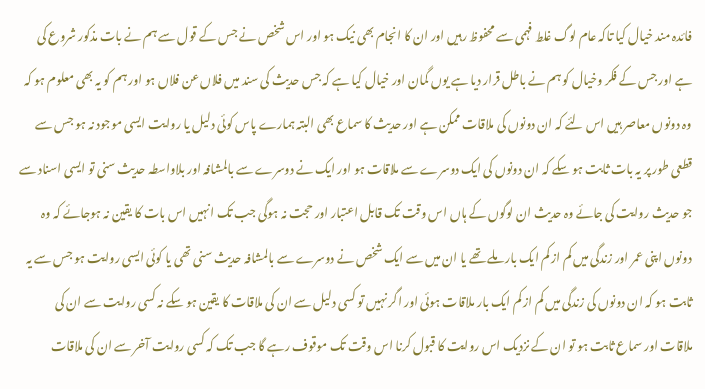فائدہ مند خیال کیا تاکہ عام لوگ غلط فہمی سے محفوظ رہیں اور ان کا انجام بھی نیک ہو اور اس شخص نے جس کے قول سے ہم نے بات مذکور شروع کی ہے اور جس کے فکر وخیال کو ہم نے باطل قرار دیا ہے یوں گمان اور خیال کیا ہے کہ جس حدیث کی سند میں فلاں عن فلاں ہو اور ہم کو یہ بھی معلوم ہو کہ وہ دونوں معاصر ہیں اس لئے کہ ان دونوں کی ملاقات ممکن ہے اور حدیث کا سماع بھی البتہ ہمارے پاس کوئی دلیل یا روایت ایسی موجود نہ ہو جس سے قطعی طور پر یہ بات ثابت ہو سکے کہ ان دونوں کی ایک دوسرے سے ملاقات ہو اور ایک نے دوسرے سے بالمشافہ اور بلاواسطہ حدیث سنی تو ایسی اسناد سے جو حدیث روایت کی جائے وہ حدیث ان لوگوں کے ہاں اس وقت تک قابل اعتبار اور حجت نہ ہوگی جب تک انہیں اس بات کا یقین نہ ہوجائے کہ وہ دونوں اپنی عمر اور زندگی میں کم از کم ایک بار ملے تھے یا ان میں سے ایک شخص نے دوسرے سے بالمشافہ حدیث سنی تھی یا کوئی ایسی روایت ہو جس سے یہ ثابت ہو کہ ان دونوں کی زندگی میں کم از کم ایک بار ملاقات ہوئی اور اگر نہیں تو کسی دلیل سے ان کی ملاقات کا یقین ہو سکے نہ کسی روایت سے ان کی ملاقات اور سماع ثابت ہو تو ان کے نزدیک اس روایت کا قبول کرنا اس وقت تک موقوف رہے گا جب تک کہ کسی روایت آخر سے ان کی ملاقات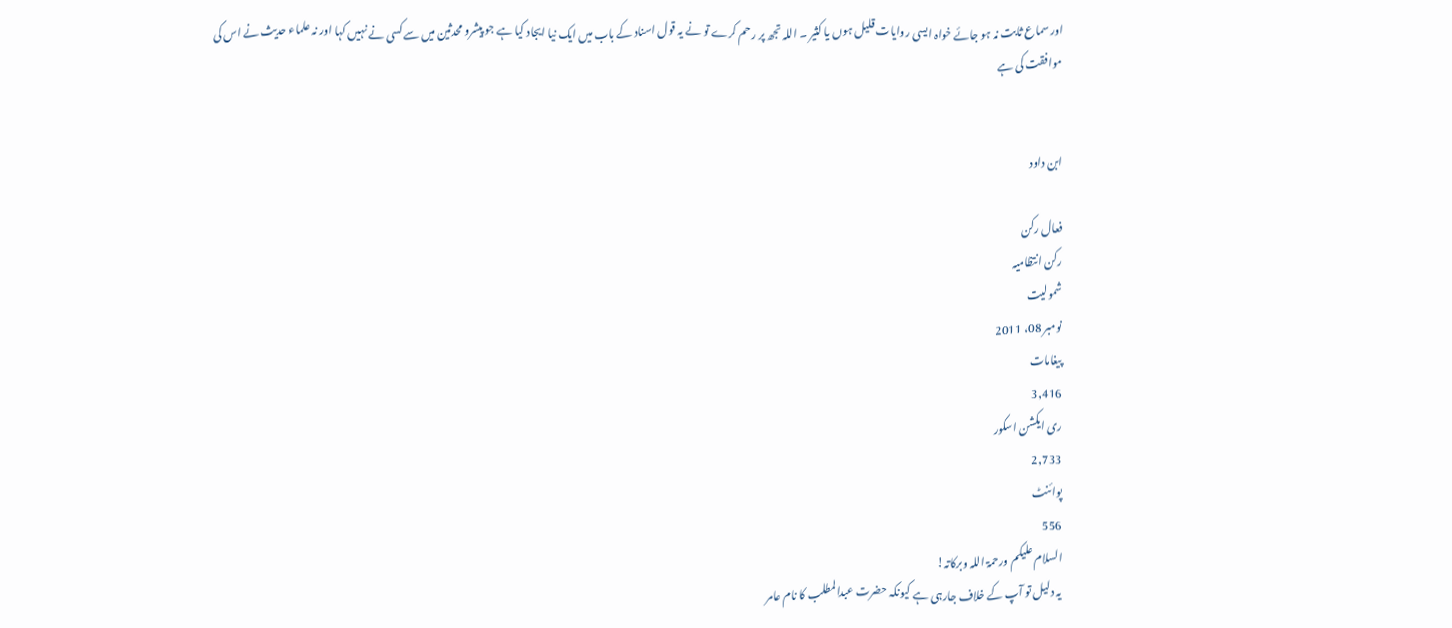اور سماع ثابت نہ ہو جائے خواہ ایسی روایات قلیل ہوں یا کثیر ۔ اللہ تجھ پر رحم کرے تو نے یہ قول اسناد کے باب میں ایک نیا ایجاد کیا ہے جو پیشرو محدثین میں سے کسی نے نہیں کہا اور نہ علماء حدیث نے اس کی موافقت کی ہے


ابن داود

فعال رکن
رکن انتظامیہ
شمولیت
نومبر 08، 2011
پیغامات
3,416
ری ایکشن اسکور
2,733
پوائنٹ
556
السلام علیکم ورحمۃ اللہ وبرکاتہ!
یہ دلیل تو آپ کے خلاف جارہی ہے کیونکہ حضرت عبدالمطلب کا نام عامر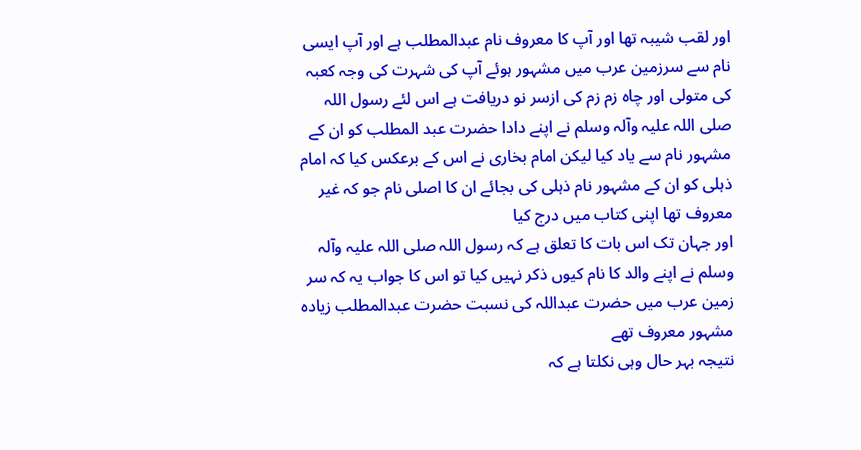اور لقب شیبہ تھا اور آپ کا معروف نام عبدالمطلب ہے اور آپ ایسی نام سے سرزمین عرب میں مشہور ہوئے آپ کی شہرت کی وجہ کعبہ کی متولی اور چاہ زم زم کی ازسر نو دریافت ہے اس لئے رسول اللہ صلی اللہ علیہ وآلہ وسلم نے اپنے دادا حضرت عبد المطلب کو ان کے مشہور نام سے یاد کیا لیکن امام بخاری نے اس کے برعکس کیا کہ امام ذہلی کو ان کے مشہور نام ذہلی کی بجائے ان کا اصلی نام جو کہ غیر معروف تھا اپنی کتاب میں درج کیا
اور جہان تک اس بات کا تعلق ہے کہ رسول اللہ صلی اللہ علیہ وآلہ وسلم نے اپنے والد کا نام کیوں ذکر نہیں کیا تو اس کا جواب یہ کہ سر زمین عرب میں حضرت عبداللہ کی نسبت حضرت عبدالمطلب زیادہ مشہور معروف تھے
نتیجہ بہر حال وہی نکلتا ہے کہ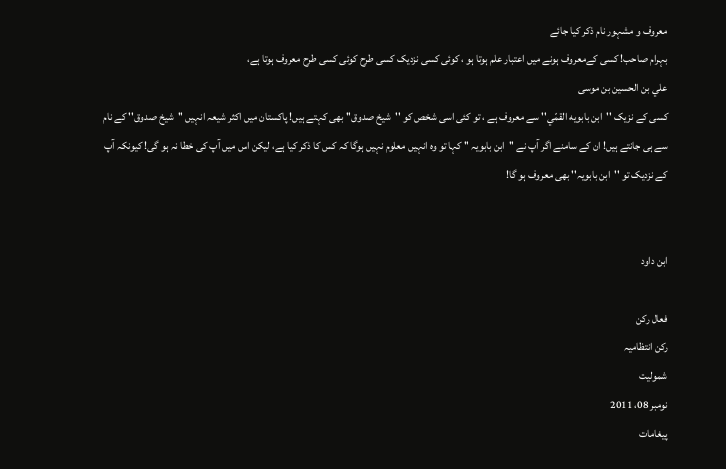معروف و مشہور نام ذکر کیا جائے
بہرام صاحب! کسی کےمعروف ہونے میں اعتبار علم ہوتا ہو ، کوئی کسی نزدیک کسی طرح کوئی کسی طرح معروف ہوتا ہے،
علي بن الحسين بن موسى
کسی کے نزیک ''ابن بابويه القمّي'' سے معروف ہے ، تو کئی اسی شخص کو ''شيخ صدوق'' بھی کہتے ہیں! پاکستان میں اکثر شیعہ انہیں ''شیخ صدوق'' کے نام سے ہی جانتے ہیں! ان کے سامنے اگر آپ نے ''ابن بابویہ '' کہا تو وہ انہیں معلوم نہیں ہوگا کہ کس کا ذکر کیا ہے، لیکن اس میں آپ کی خطا نہ ہو گی! کیونکہ آپ کے نزدیک تو ''ابن بابویہ'' بھی معروف ہو گا!


ابن داود

فعال رکن
رکن انتظامیہ
شمولیت
نومبر 08، 2011
پیغامات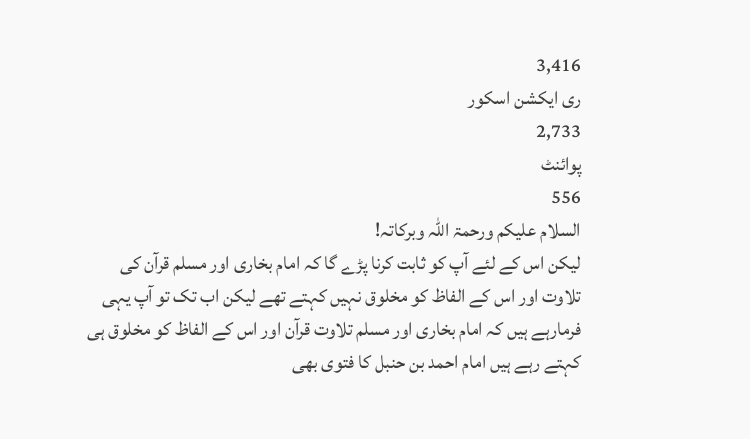3,416
ری ایکشن اسکور
2,733
پوائنٹ
556
السلام علیکم ورحمۃ اللہ وبرکاتہ!
لیکن اس کے لئے آپ کو ثابت کرنا پڑے گا کہ امام بخاری اور مسلم قرآن کی تلاوت اور اس کے الفاظ کو مخلوق نہیں کہتے تھے لیکن اب تک تو آپ یہی فرمارہے ہیں کہ امام بخاری اور مسلم تلاوت قرآن اور اس کے الفاظ کو مخلوق ہی کہتے رہے ہیں امام احمد بن حنبل کا فتوی بھی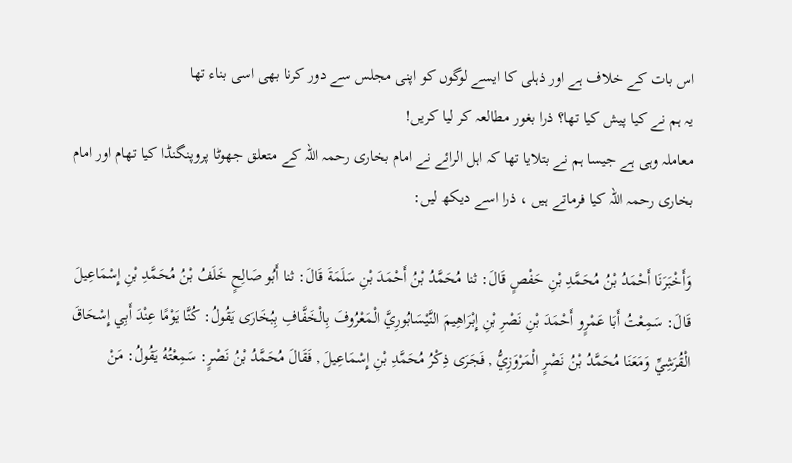اس بات کے خلاف ہے اور ذہلی کا ایسے لوگوں کو اپنی مجلس سے دور کرنا بھی اسی بناء تھا
یہ ہم نے کیا پیش کیا تھا؟ ذرا بغور مطالعہ کر لیا کریں!
معاملہ وہی ہے جیسا ہم نے بتلایا تھا کہ اہل الرائے نے امام بخاری رحمہ اللہ کے متعلق جھوٹا پروپنگنڈا کیا تھام اور امام بخاری رحمہ اللہ کیا فرماتے ہیں ، ذرا اسے دیکھ لیں:

وَأَخْبَرَنَا أَحْمَدُ بْنُ مُحَمَّدِ بْنِ حَفْصٍ قَالَ: ثنا مُحَمَّدُ بْنُ أَحْمَدَ بْنِ سَلَمَةَ قَالَ: ثنا أَبُو صَالِحٍ خَلَفُ بْنُ مُحَمَّدِ بْنِ إِسْمَاعِيلَ قَالَ: سَمِعْتُ أَبَا عَمْرٍو أَحْمَدَ بْنِ نَصْرِ بْنِ إِبْرَاهِيمَ النَّيْسَابُورِيَّ الْمَعْرُوفَ بِالْخَفَّافِ بِبُخَارَى يَقُولُ: كُنَّا يَوْمًا عِنْدَ أَبِي إِسْحَاقَ الْقُرَشِيِّ وَمَعَنَا مُحَمَّدُ بْنُ نَصْرٍ الْمَرْوَزِيُّ , فَجَرَى ذِكْرُ مُحَمَّدِ بْنِ إِسْمَاعِيلَ , فَقَالَ مُحَمَّدُ بْنُ نَصْرٍ: سَمِعْتُهُ يَقُولُ: مَنْ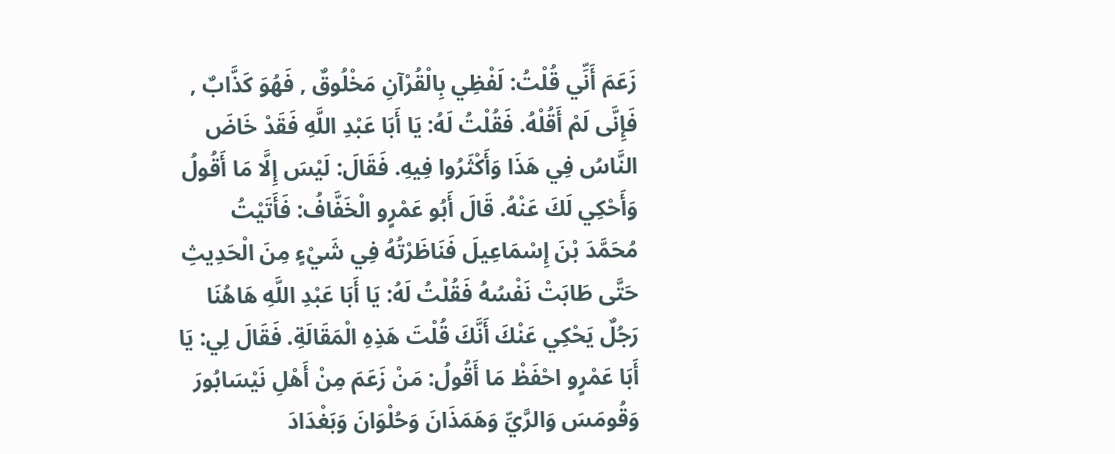زَعَمَ أَنِّي قُلْتُ: لَفْظِي بِالْقُرْآنِ مَخْلُوقٌ , فَهُوَ كَذَّابٌ , فَإِنَّى لَمْ أَقُلْهُ. فَقُلْتُ لَهُ: يَا أَبَا عَبْدِ اللَّهِ فَقَدْ خَاضَ النَّاسُ فِي هَذَا وَأَكْثَرُوا فِيهِ. فَقَالَ: لَيْسَ إِلَّا مَا أَقُولُ وَأَحْكِي لَكَ عَنْهُ. قَالَ أَبُو عَمْرٍو الْخَفَّافُ: فَأَتَيْتُ مُحَمَّدَ بْنَ إِسْمَاعِيلَ فَنَاظَرْتُهُ فِي شَيْءٍ مِنَ الْحَدِيثِ حَتَّى طَابَتْ نَفْسُهُ فَقُلْتُ لَهُ: يَا أَبَا عَبْدِ اللَّهِ هَاهُنَا رَجُلٌ يَحْكِي عَنْكَ أَنَّكَ قُلْتَ هَذِهِ الْمَقَالَةِ. فَقَالَ لِي: يَا أَبَا عَمْرٍو احْفَظْ مَا أَقُولُ: مَنْ زَعَمَ مِنْ أَهْلِ نَيْسَابُورَ وَقُومَسَ وَالرَّيِّ وَهَمَذَانَ وَحُلْوَانَ وَبَغْدَادَ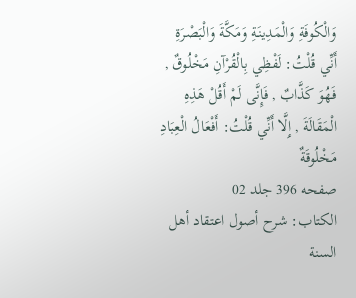وَالْكُوفَةِ وَالْمَدِينَةِ وَمَكَّةَ وَالْبَصْرَةِ أَنِّي قُلْتُ: لَفْظِي بِالْقُرْآنِ مَخْلُوقٌ , فَهُوَ كَذَّابٌ , فَإِنَّى لَمْ أَقُلْ هَذِهِ الْمَقَالَةَ , إِلَّا أَنِّي قُلْتُ: أَفْعَالُ الْعِبَادِ مَخْلُوقَةٌ
صفحه 396 جلد 02
الكتاب: شرح أصول اعتقاد أهل السنة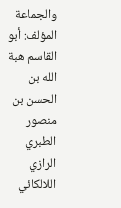والجماعة
المؤلف: أبو القاسم هبة الله بن الحسن بن منصور الطبري الرازي اللالكائي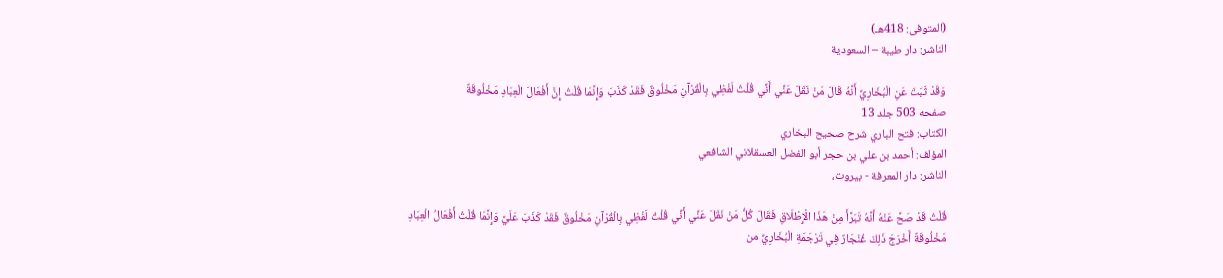(المتوفى: 418هـ)
الناشر: دار طيبة – السعودية

وَقَدْ ثَبَتَ عَنِ الْبُخَارِيِّ أَنَّهُ قَالَ مَنْ نَقَلَ عَنِّي أَنِّي قُلْتُ لَفْظِي بِالْقُرْآنِ مَخْلُوقٌ فَقَدْ كَذَبَ وَإِنَّمَا قُلْتُ إِنَّ أَفْعَالَ الْعِبَادِ مَخْلُوقَةٌ
صفحه 503 جلد 13
الكتاب: فتح الباري شرح صحيح البخاري
المؤلف: أحمد بن علي بن حجر أبو الفضل العسقلاني الشافعي
الناشر: دار المعرفة - بيروت،

قُلْتُ قَدْ صَحَّ عَنْهُ أَنَّهُ تَبَرَّأَ مِنْ هَذَا الْإِطْلَاقِ فَقَالَ كُلُّ مَنْ نَقَلَ عَنِّي أَنِّي قُلْتُ لَفْظِي بِالْقُرْآنِ مَخْلُوقٌ فَقَدْ كَذَبَ عَلَيَّ وَإِنَّمَا قُلْتُ أَفْعَالُ الْعِبَادِ مَخْلُوقَةٌ أَخْرَجَ ذَلِكَ غُنْجَارٌ فِي تَرْجَمَةِ الْبُخَارِيِّ من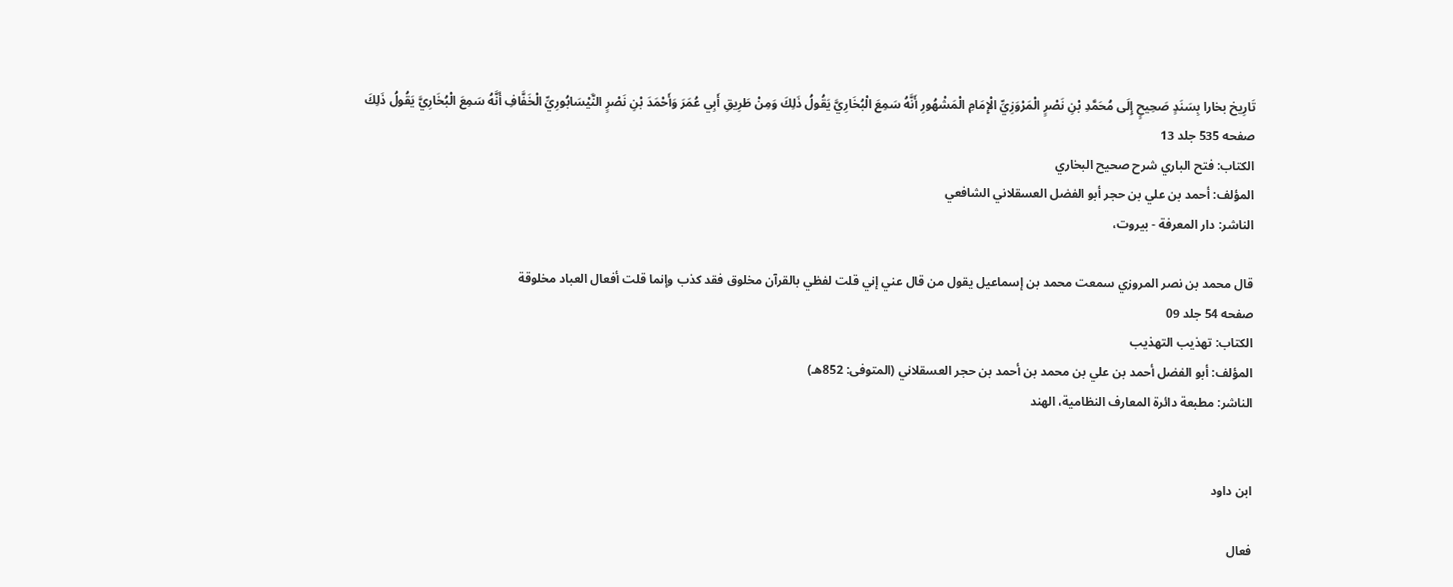تَارِيخ بخارا بِسَنَدٍ صَحِيحٍ إِلَى مُحَمَّدِ بْنِ نَصْرٍ الْمَرْوَزِيِّ الْإِمَامِ الْمَشْهُورِ أَنَّهُ سَمِعَ الْبُخَارِيَّ يَقُولُ ذَلِكَ وَمِنْ طَرِيقِ أَبِي عُمَرَ وَأَحْمَدَ بْنِ نَصْرٍ النَّيْسَابُورِيِّ الْخَفَّافِ أَنَّهُ سَمِعَ الْبُخَارِيَّ يَقُولُ ذَلِكَ
صفحه 535 جلد 13
الكتاب: فتح الباري شرح صحيح البخاري
المؤلف: أحمد بن علي بن حجر أبو الفضل العسقلاني الشافعي
الناشر: دار المعرفة - بيروت،

قال محمد بن نصر المروزي سمعت محمد بن إسماعيل يقول من قال عني إني قلت لفظي بالقرآن مخلوق فقد كذب وإنما قلت أفعال العباد مخلوقة
صفحه 54 جلد 09
الكتاب: تهذيب التهذيب
المؤلف: أبو الفضل أحمد بن علي بن محمد بن أحمد بن حجر العسقلاني (المتوفى: 852هـ)
الناشر: مطبعة دائرة المعارف النظامية، الهند


ابن داود

فعال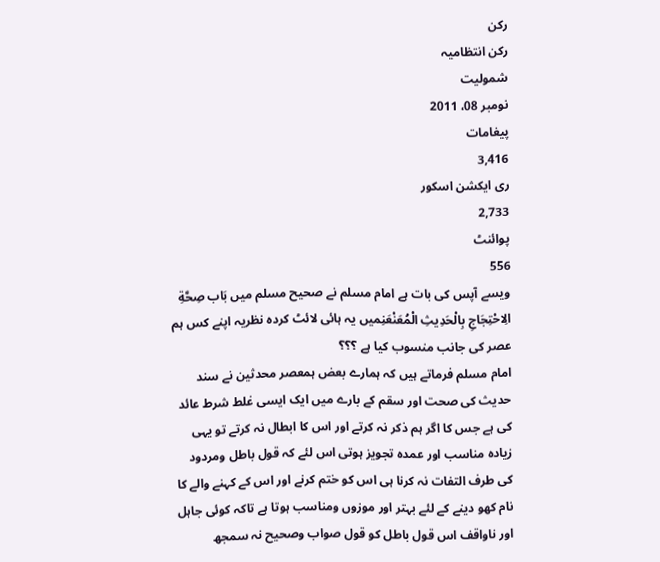رکن
رکن انتظامیہ
شمولیت
نومبر 08، 2011
پیغامات
3,416
ری ایکشن اسکور
2,733
پوائنٹ
556
ویسے آپس کی بات ہے امام مسلم نے صحیح مسلم میں بَاب صِحَّةِ الِاحْتِجَاجِ بِالْحَدِيثِ الْمُعَنْعَنِمیں یہ ہائی لائٹ کردہ نظریہ اپنے کس ہم عصر کی جانب منسوب کیا ہے ؟؟؟
امام مسلم فرماتے ہیں کہ ہمارے بعض ہمعصر محدثین نے سند حدیث کی صحت اور سقم کے بارے میں ایک ایسی غلط شرط عائد کی ہے جس کا اگر ہم ذکر نہ کرتے اور اس کا ابطال نہ کرتے تو یہی زیادہ مناسب اور عمدہ تجویز ہوتی اس لئے کہ قول باطل ومردود کی طرف التفات نہ کرنا ہی اس کو ختم کرنے اور اس کے کہنے والے کا نام کھو دینے کے لئے بہتر اور موزوں ومناسب ہوتا ہے تاکہ کوئی جاہل اور ناواقف اس قول باطل کو قول صواب وصحیح نہ سمجھ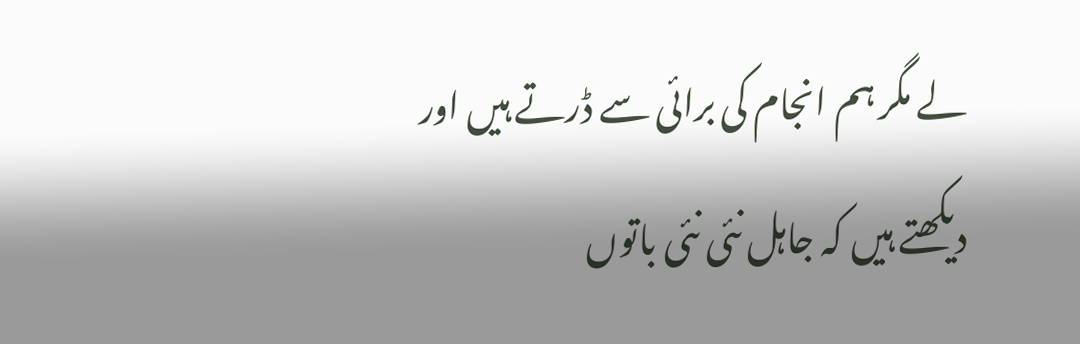لے مگر ہم انجام کی برائی سے ڈرتے ہیں اور دیکھتے ہیں کہ جاہل نئی نئی باتوں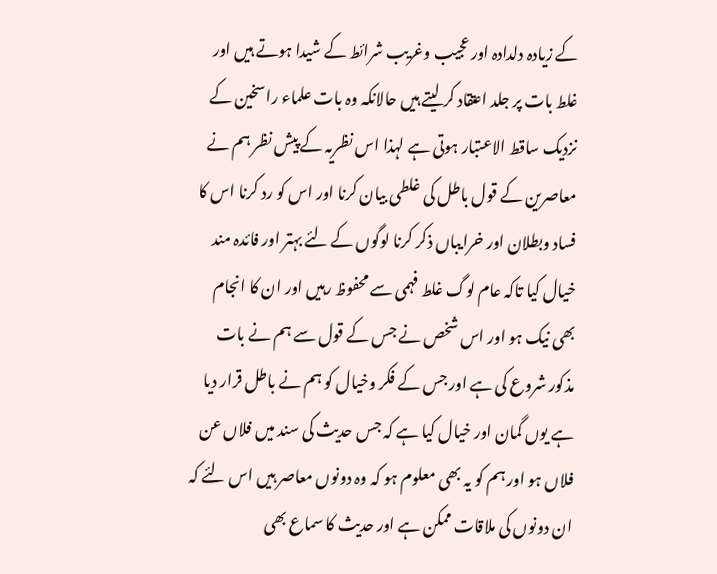کے زیادہ دلدادہ اور عجیب وغریب شرائط کے شیدا ہوتے ہیں اور غلط بات پر جلد اعتقاد کر لیتے ہیں حالانکہ وہ بات علماء راسخین کے نزدیک ساقط الاعتبار ہوتی ہے لہذا اس نظریہ کے پیش نظر ہم نے معاصرین کے قول باطل کی غلطی بیان کرنا اور اس کو رد کرنا اس کا فساد وبطلان اور خرایباں ذکر کرنا لوگوں کے لئے بہتر اور فائدہ مند خیال کیا تاکہ عام لوگ غلط فہمی سے محفوظ رہیں اور ان کا انجام بھی نیک ہو اور اس شخص نے جس کے قول سے ہم نے بات مذکور شروع کی ہے اور جس کے فکر وخیال کو ہم نے باطل قرار دیا ہے یوں گمان اور خیال کیا ہے کہ جس حدیث کی سند میں فلاں عن فلاں ہو اور ہم کو یہ بھی معلوم ہو کہ وہ دونوں معاصر ہیں اس لئے کہ ان دونوں کی ملاقات ممکن ہے اور حدیث کا سماع بھی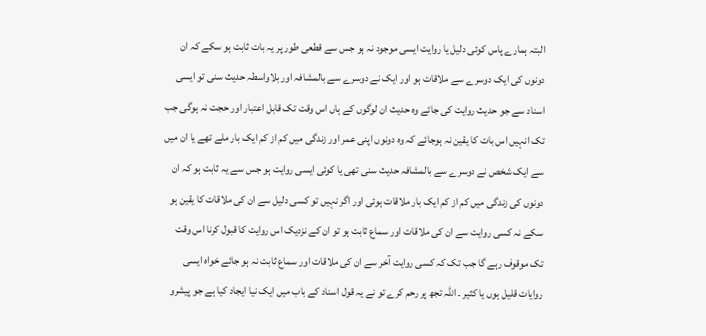البتہ ہمارے پاس کوئی دلیل یا روایت ایسی موجود نہ ہو جس سے قطعی طور پر یہ بات ثابت ہو سکے کہ ان دونوں کی ایک دوسرے سے ملاقات ہو اور ایک نے دوسرے سے بالمشافہ اور بلاواسطہ حدیث سنی تو ایسی اسناد سے جو حدیث روایت کی جائے وہ حدیث ان لوگوں کے ہاں اس وقت تک قابل اعتبار اور حجت نہ ہوگی جب تک انہیں اس بات کا یقین نہ ہوجائے کہ وہ دونوں اپنی عمر اور زندگی میں کم از کم ایک بار ملے تھے یا ان میں سے ایک شخص نے دوسرے سے بالمشافہ حدیث سنی تھی یا کوئی ایسی روایت ہو جس سے یہ ثابت ہو کہ ان دونوں کی زندگی میں کم از کم ایک بار ملاقات ہوئی اور اگر نہیں تو کسی دلیل سے ان کی ملاقات کا یقین ہو سکے نہ کسی روایت سے ان کی ملاقات اور سماع ثابت ہو تو ان کے نزدیک اس روایت کا قبول کرنا اس وقت تک موقوف رہے گا جب تک کہ کسی روایت آخر سے ان کی ملاقات اور سماع ثابت نہ ہو جائے خواہ ایسی روایات قلیل ہوں یا کثیر ۔ اللہ تجھ پر رحم کرے تو نے یہ قول اسناد کے باب میں ایک نیا ایجاد کیا ہے جو پیشرو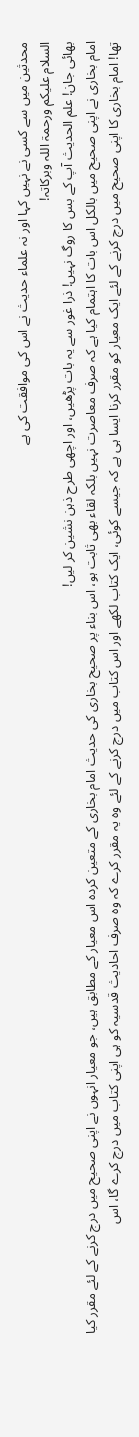محدثین میں سے کسی نے نہیں کہا اور نہ علماء حدیث نے اس کی موافقت کی ہے
السلام علیکم ورحمۃ اللہ وبرکاتہ!
بھائی جان! علم الحدیث آپ کے بس کا روگ نہیں! ذرا غور سے یہ بات پڑھیں، اور اچھی طرح ذہن نشین کر لیں!
امام بخاری نے اپنی صحیح میں بالکل اس بات کا اہتمام کیا ہے کہ صرف معاصرت نہیں بلکہ لقاء بھی ثابت ہو، اس بناء پر صحیح بخاری کی حدیث امام بخاری کے متعین کردہ اس معیار کے مطابق ہیں، جو معیار انہوں نے اپنی صحیح میں درج کرنے کے لئے مقرر کیا تھا! امام بخاری کا اپنی صحیح میں درج کرنے کے لئے ایک معیار کو مقرر کرنا ایسا ہی ہے کہ جیسے کوئی، ایک کتاب لکھے اور اس کتاب میں درج کرنے کے لئے وہ یہ مقرر کرے کہ وہ صرف احادیث قدسیہ کو ہی اپنی کتاب میں درج کرے گا، اس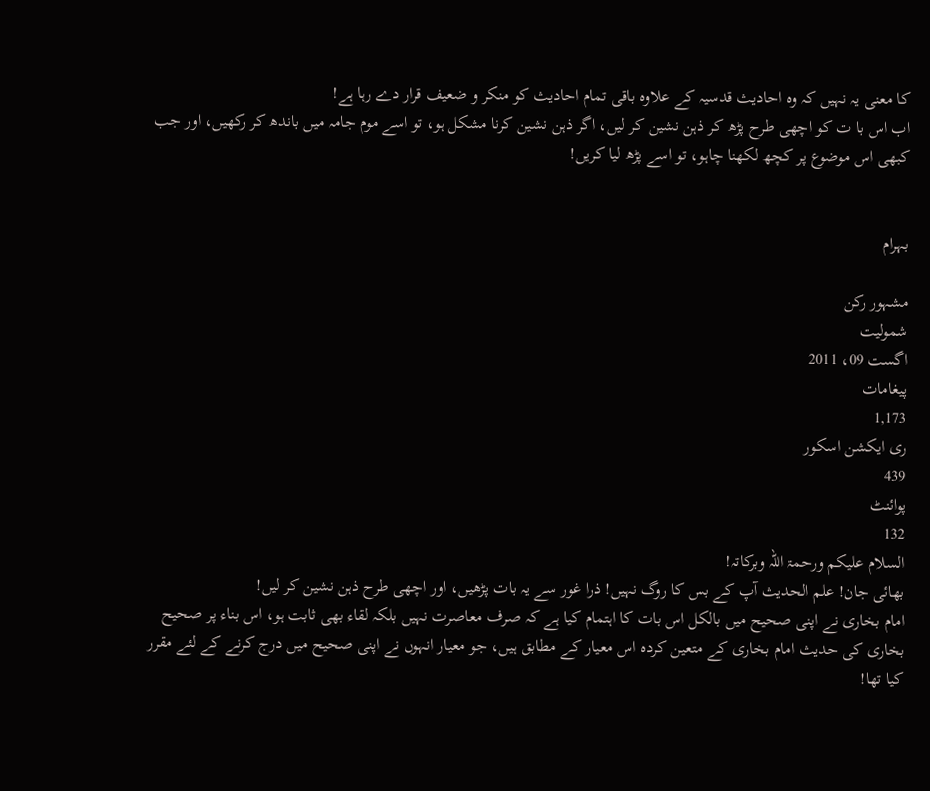کا معنی یہ نہیں کہ وہ احادیث قدسیہ کے علاوہ باقی تمام احادیث کو منکر و ضعیف قرار دے رہا ہے!
اب اس با ت کو اچھی طرح پڑھ کر ذہن نشین کر لیں، اگر ذہن نشین کرنا مشکل ہو، تو اسے موم جامہ میں باندھ کر رکھیں، اور جب کبھی اس موضوع پر کچھ لکھنا چاہو، تو اسے پڑھ لیا کریں!


بہرام

مشہور رکن
شمولیت
اگست 09، 2011
پیغامات
1,173
ری ایکشن اسکور
439
پوائنٹ
132
السلام علیکم ورحمۃ اللہ وبرکاتہ!
بھائی جان! علم الحدیث آپ کے بس کا روگ نہیں! ذرا غور سے یہ بات پڑھیں، اور اچھی طرح ذہن نشین کر لیں!
امام بخاری نے اپنی صحیح میں بالکل اس بات کا اہتمام کیا ہے کہ صرف معاصرت نہیں بلکہ لقاء بھی ثابت ہو، اس بناء پر صحیح بخاری کی حدیث امام بخاری کے متعین کردہ اس معیار کے مطابق ہیں، جو معیار انہوں نے اپنی صحیح میں درج کرنے کے لئے مقرر کیا تھا!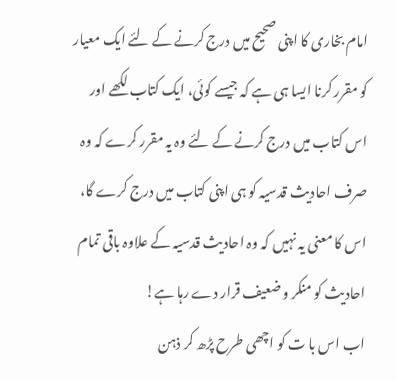امام بخاری کا اپنی صحیح میں درج کرنے کے لئے ایک معیار کو مقرر کرنا ایسا ہی ہے کہ جیسے کوئی، ایک کتاب لکھے اور اس کتاب میں درج کرنے کے لئے وہ یہ مقرر کرے کہ وہ صرف احادیث قدسیہ کو ہی اپنی کتاب میں درج کرے گا، اس کا معنی یہ نہیں کہ وہ احادیث قدسیہ کے علاوہ باقی تمام احادیث کو منکر و ضعیف قرار دے رہا ہے!
اب اس با ت کو اچھی طرح پڑھ کر ذہن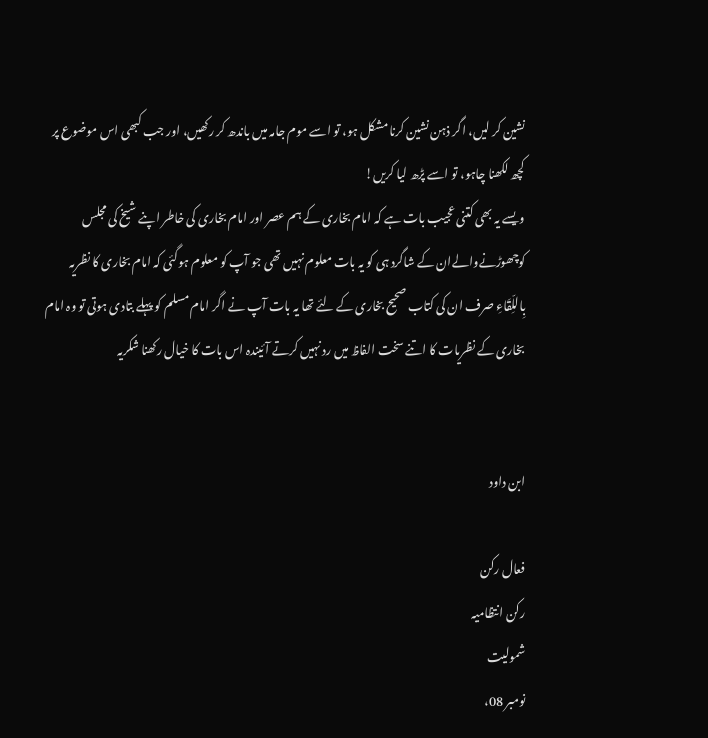نشین کر لیں، اگر ذہن نشین کرنا مشکل ہو، تو اسے موم جامہ میں باندھ کر رکھیں، اور جب کبھی اس موضوع پر کچھ لکھنا چاہو، تو اسے پڑھ لیا کریں!
ویسے یہ بھی کتنی عجیب بات ہے کہ امام بخاری کے ہم عصر اور امام بخاری کی خاطر اپنے شیخ کی مجلس کوچھوڑنےوالےان کے شاگرد ہی کو یہ بات معلوم نہیں تھی جو آپ کو معلوم ہوگئی کہ امام بخاری کا نظریہ بِاللِّقَاءِ صرف ان کی کتاب صحیح بخاری کے لئے تھا یہ بات آپ نے اگر امام مسلم کو پہلے بتادی ہوتی تو وہ امام بخاری کے نظریات کا اتنے سخت الفاظ میں رد نہیں کرتے آئیندہ اس بات کا خیال رکھنا شکریہ


ابن داود

فعال رکن
رکن انتظامیہ
شمولیت
نومبر 08،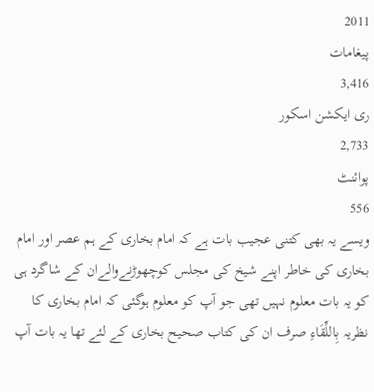2011
پیغامات
3,416
ری ایکشن اسکور
2,733
پوائنٹ
556
ویسے یہ بھی کتنی عجیب بات ہے کہ امام بخاری کے ہم عصر اور امام بخاری کی خاطر اپنے شیخ کی مجلس کوچھوڑنےوالےان کے شاگرد ہی کو یہ بات معلوم نہیں تھی جو آپ کو معلوم ہوگئی کہ امام بخاری کا نظریہ بِاللِّقَاءِ صرف ان کی کتاب صحیح بخاری کے لئے تھا یہ بات آپ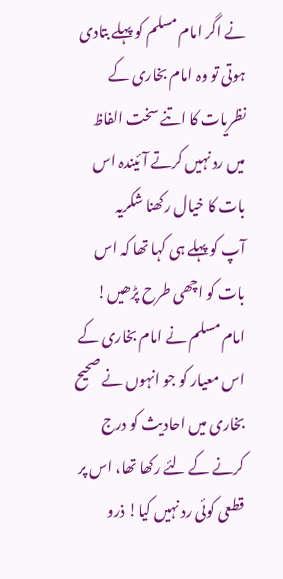نے اگر امام مسلم کو پہلے بتادی ہوتی تو وہ امام بخاری کے نظریات کا اتنے سخت الفاظ میں رد نہیں کرتے آئیندہ اس بات کا خیال رکھنا شکریہ
آپ کو پہلے ہی کہا تھا کہ اس بات کو اچھی طرح پڑھیں!
امام مسلم نے امام بخاری کے اس معیار کو جو انہوں نے صحیح بخاری میں احادیث کو درج کرنے کے لئے رکھا تھا، اس پر قطعی کوئی رد نہیں کیا! ذرو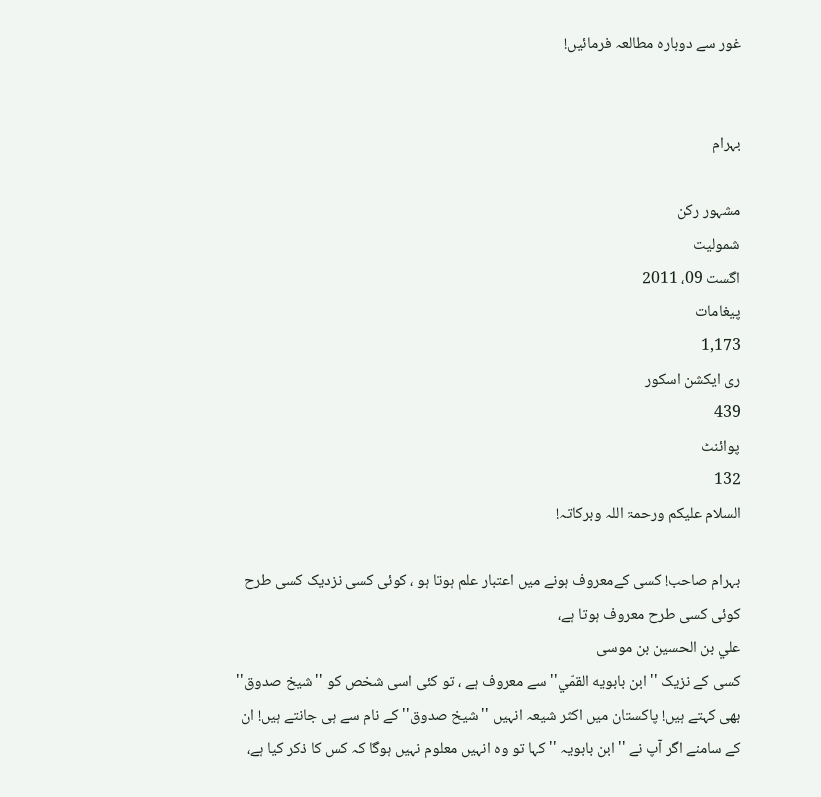غور سے دوبارہ مطالعہ فرمائیں!


بہرام

مشہور رکن
شمولیت
اگست 09، 2011
پیغامات
1,173
ری ایکشن اسکور
439
پوائنٹ
132
السلام علیکم ورحمۃ اللہ وبرکاتہ!

بہرام صاحب! کسی کےمعروف ہونے میں اعتبار علم ہوتا ہو ، کوئی کسی نزدیک کسی طرح کوئی کسی طرح معروف ہوتا ہے،
علي بن الحسين بن موسى
کسی کے نزیک ''ابن بابويه القمّي'' سے معروف ہے ، تو کئی اسی شخص کو ''شيخ صدوق'' بھی کہتے ہیں! پاکستان میں اکثر شیعہ انہیں ''شیخ صدوق'' کے نام سے ہی جانتے ہیں! ان کے سامنے اگر آپ نے ''ابن بابویہ '' کہا تو وہ انہیں معلوم نہیں ہوگا کہ کس کا ذکر کیا ہے،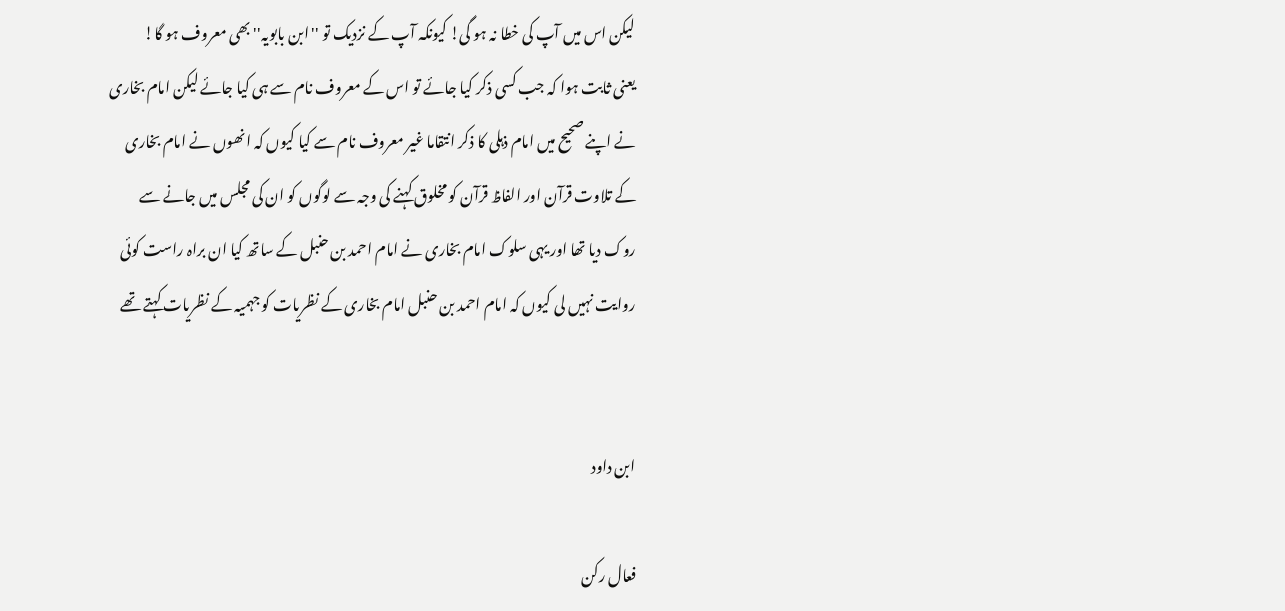لیکن اس میں آپ کی خطا نہ ہو گی! کیونکہ آپ کے نزدیک تو ''ابن بابویہ'' بھی معروف ہو گا!
یعنی ثابت ہوا کہ جب کسی ذکر کیا جائے تو اس کے معروف نام سے ہی کیا جائے لیکن امام بخاری نے اپنے صحیح میں امام ذہلی کا ذکر انتقاما غیر معروف نام سے کیا کیوں کہ انھوں نے امام بخاری کے تلاوت قرآن اور الفاظ قرآن کو مخلوق کہنے کی وجہ سے لوگوں کو ان کی مجلس میں جانے سے روک دیا تھا اور یہی سلوک امام بخاری نے امام احمد بن حنبل کے ساتھ کیا ان براہ راست کوئی روایت نہیں لی کیوں کہ امام احمد بن حنبل امام بخاری کے نظریات کو جہمیہ کے نظریات کہتے تھے


ابن داود

فعال رکن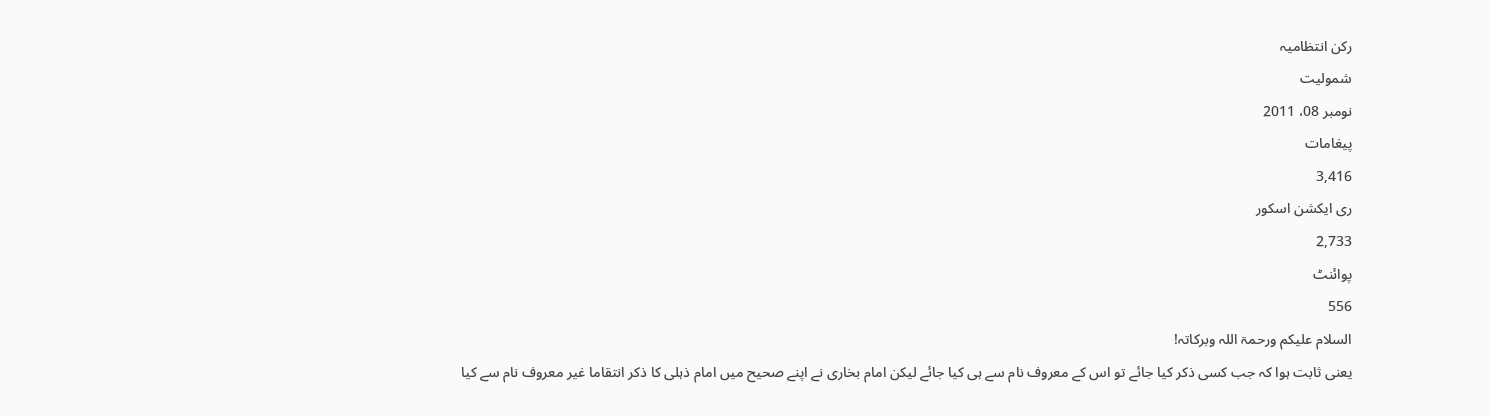رکن انتظامیہ
شمولیت
نومبر 08، 2011
پیغامات
3,416
ری ایکشن اسکور
2,733
پوائنٹ
556
السلام علیکم ورحمۃ اللہ وبرکاتہ!
یعنی ثابت ہوا کہ جب کسی ذکر کیا جائے تو اس کے معروف نام سے ہی کیا جائے لیکن امام بخاری نے اپنے صحیح میں امام ذہلی کا ذکر انتقاما غیر معروف نام سے کیا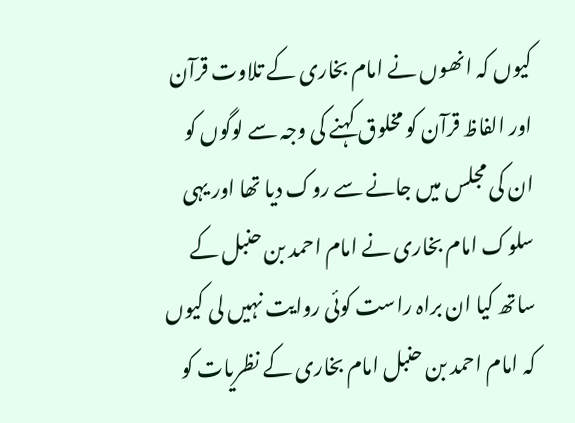کیوں کہ انھوں نے امام بخاری کے تلاوت قرآن اور الفاظ قرآن کو مخلوق کہنے کی وجہ سے لوگوں کو ان کی مجلس میں جانے سے روک دیا تھا اور یہی سلوک امام بخاری نے امام احمد بن حنبل کے ساتھ کیا ان براہ راست کوئی روایت نہیں لی کیوں کہ امام احمد بن حنبل امام بخاری کے نظریات کو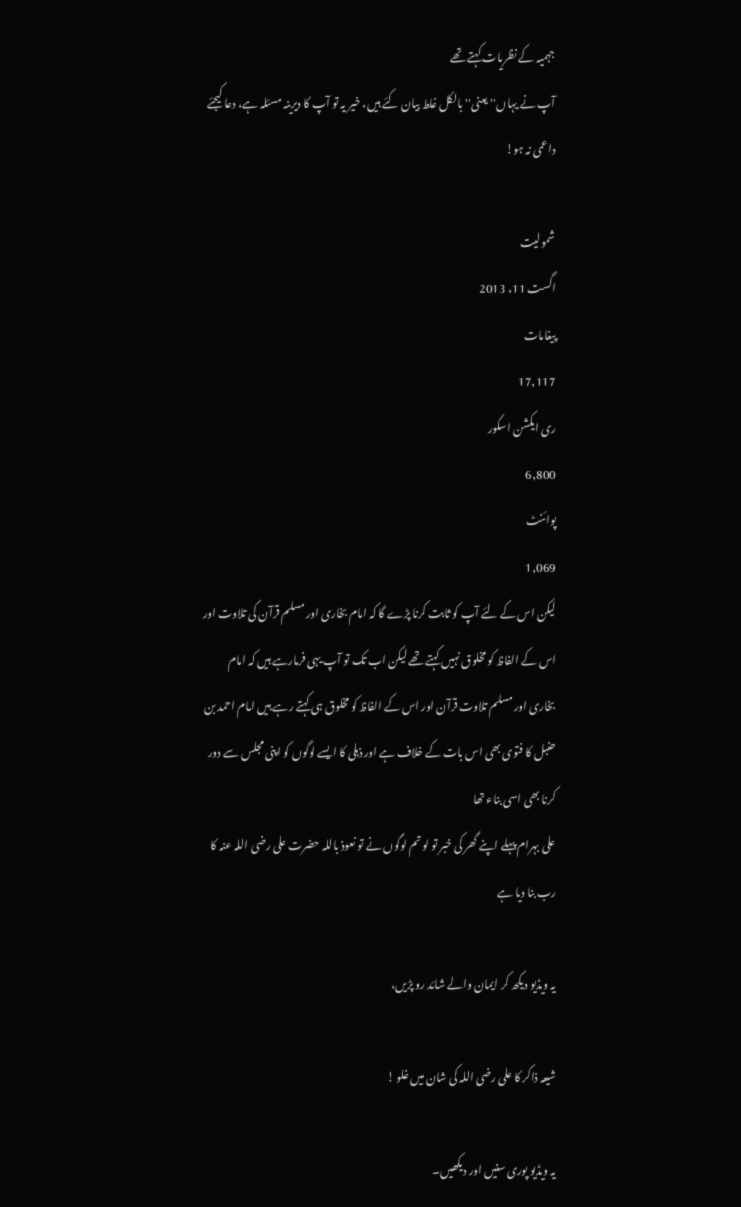جہمیہ کے نظریات کہتے تھے
آپ نے یہاں'' یعنی'' بالکل غلط بیان کئے ہیں، خیر یہ تو آپ کا دیرینہ مسئلہ ہے، دعا کیجئے داعمی نہ ہو!

شمولیت
اگست 11، 2013
پیغامات
17,117
ری ایکشن اسکور
6,800
پوائنٹ
1,069
لیکن اس کے لئے آپ کو ثابت کرنا پڑے گا کہ امام بخاری اور مسلم قرآن کی تلاوت اور اس کے الفاظ کو مخلوق نہیں کہتے تھے لیکن اب تک تو آپ یہی فرمارہے ہیں کہ امام بخاری اور مسلم تلاوت قرآن اور اس کے الفاظ کو مخلوق ہی کہتے رہے ہیں امام احمد بن حنبل کا فتوی بھی اس بات کے خلاف ہے اور ذہلی کا ایسے لوگوں کو اپنی مجلس سے دور کرنا بھی اسی بناء تھا
علی بہرام پہلے اپنے گھر کی خبر تو لو تم لوگوں نے تو نعوذ باللہ حضرت علی رضی اللہ عنہ کا رب بنا دیا ہے

یہ ویڈیو دیکھ کر ایمان والے شائد رو پڑیں،

شیعہ ذاکر کا علی رضی اللہ کی شان میں غلو !

یہ ویڈیو پوری سنیں اور دیکھیں۔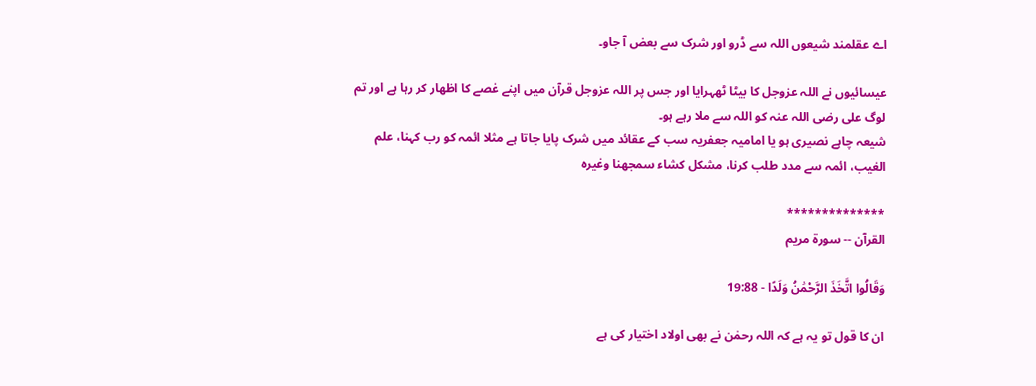اے عقلمند شیعوں اللہ سے ڈرو اور شرک سے بعض آ جاو۔

عیسائیوں نے اللہ عزوجل کا بیٹا ٹھہرایا اور جس پر اللہ عزوجل قرآن میں اپنے غصے کا اظھار کر رہا ہے اور تم لوگ علی رضی اللہ عنہ کو اللہ سے ملا رہے ہو۔
شیعہ چاہے نصیری ہو یا امامیہ جعفریہ سب کے عقائد میں شرک پایا جاتا ہے مثلا ائمہ کو رب کہنا، علم الغیب، ائمہ سے مدد طلب کرنا، مشکل کشاء سمجھنا وغیرہ

**************
القرآن -- سورة مريم

وَقَالُوا اتَّخَذَ الرَّحْمَٰنُ وَلَدًا - 19:88

ان کا قول تو یہ ہے کہ اللہ رحمٰن نے بھی اولاد اختیار کی ہے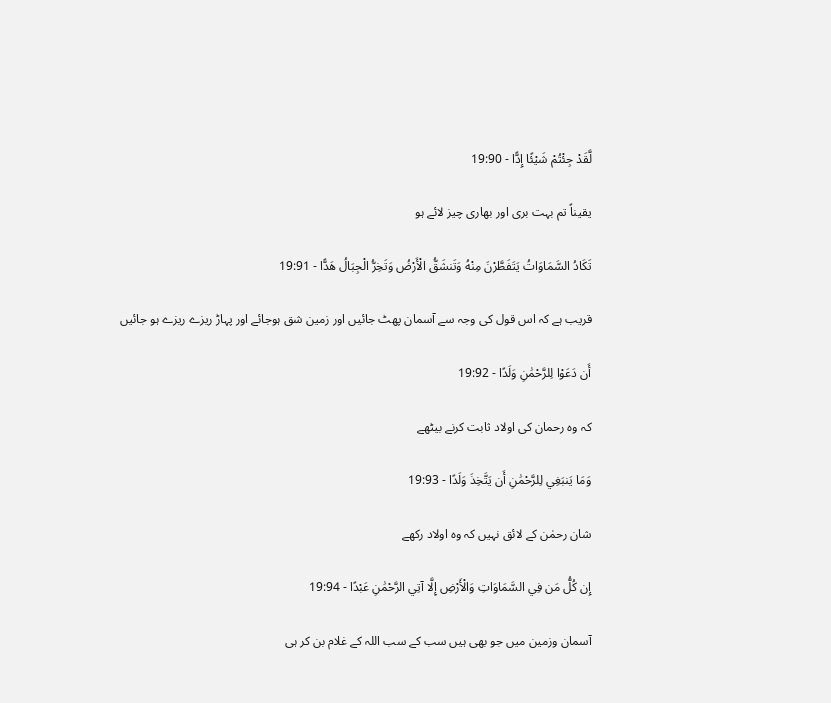لَّقَدْ جِئْتُمْ شَيْئًا إِدًّا - 19:90

یقیناً تم بہت بری اور بھاری چیز لائے ہو

تَكَادُ السَّمَاوَاتُ يَتَفَطَّرْنَ مِنْهُ وَتَنشَقُّ الْأَرْضُ وَتَخِرُّ الْجِبَالُ هَدًّا - 19:91

قریب ہے کہ اس قول کی وجہ سے آسمان پھٹ جائیں اور زمین شق ہوجائے اور پہاڑ ریزے ریزے ہو جائیں

أَن دَعَوْا لِلرَّحْمَٰنِ وَلَدًا - 19:92

کہ وه رحمان کی اولاد ثابت کرنے بیٹھے

وَمَا يَنبَغِي لِلرَّحْمَٰنِ أَن يَتَّخِذَ وَلَدًا - 19:93

شان رحمٰن کے لائق نہیں کہ وه اولاد رکھے

إِن كُلُّ مَن فِي السَّمَاوَاتِ وَالْأَرْضِ إِلَّا آتِي الرَّحْمَٰنِ عَبْدًا - 19:94

آسمان وزمین میں جو بھی ہیں سب کے سب اللہ کے غلام بن کر ہی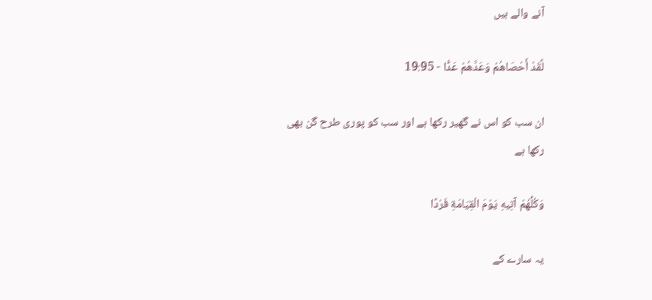آنے والے ہیں

لَّقَدْ أَحْصَاهُمْ وَعَدَّهُمْ عَدًّا - 19:95

ان سب کو اس نے گھیر رکھا ہے اور سب کو پوری طرح گن بھی رکھا ہے

وَكُلُّهُمْ آتِيهِ يَوْمَ الْقِيَامَةِ فَرْدًا

یہ سارے کے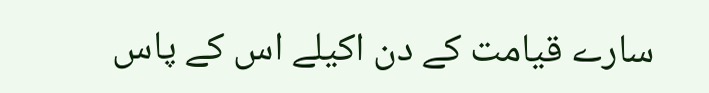سارے قیامت کے دن اکیلے اس کے پاس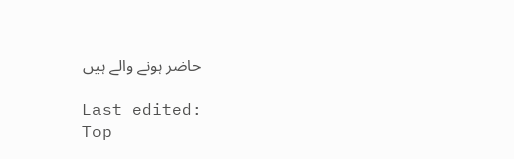حاضر ہونے والے ہیں

Last edited:
Top